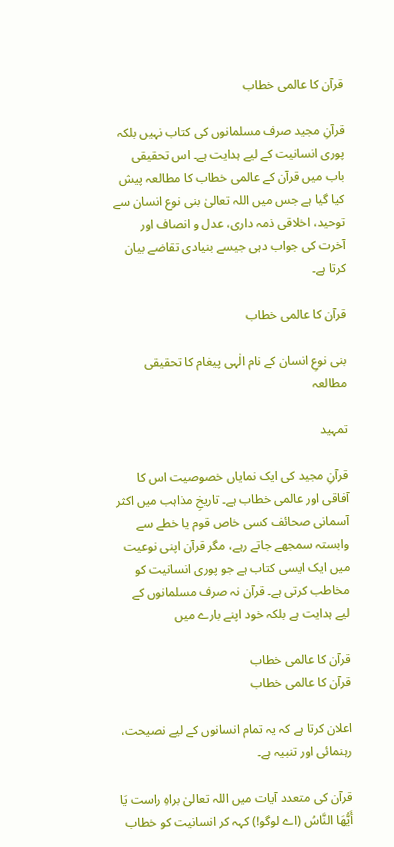قرآن کا عالمی خطاب

قرآنِ مجید صرف مسلمانوں کی کتاب نہیں بلکہ پوری انسانیت کے لیے ہدایت ہے۔ اس تحقیقی باب میں قرآن کے عالمی خطاب کا مطالعہ پیش کیا گیا ہے جس میں اللہ تعالیٰ بنی نوع انسان سے توحید، اخلاقی ذمہ داری، عدل و انصاف اور آخرت کی جواب دہی جیسے بنیادی تقاضے بیان کرتا ہے۔

قرآن کا عالمی خطاب

بنی نوعِ انسان کے نام الٰہی پیغام کا تحقیقی مطالعہ

تمہید

قرآنِ مجید کی ایک نمایاں خصوصیت اس کا آفاقی اور عالمی خطاب ہے۔ تاریخِ مذاہب میں اکثر آسمانی صحائف کسی خاص قوم یا خطے سے وابستہ سمجھے جاتے رہے، مگر قرآن اپنی نوعیت میں ایک ایسی کتاب ہے جو پوری انسانیت کو مخاطب کرتی ہے۔ قرآن نہ صرف مسلمانوں کے لیے ہدایت ہے بلکہ خود اپنے بارے میں

قرآن کا عالمی خطاب
قرآن کا عالمی خطاب

اعلان کرتا ہے کہ یہ تمام انسانوں کے لیے نصیحت، رہنمائی اور تنبیہ ہے۔

قرآن کی متعدد آیات میں اللہ تعالیٰ براہِ راست یَا أَيُّهَا النَّاسُ (اے لوگو!) کہہ کر انسانیت کو خطاب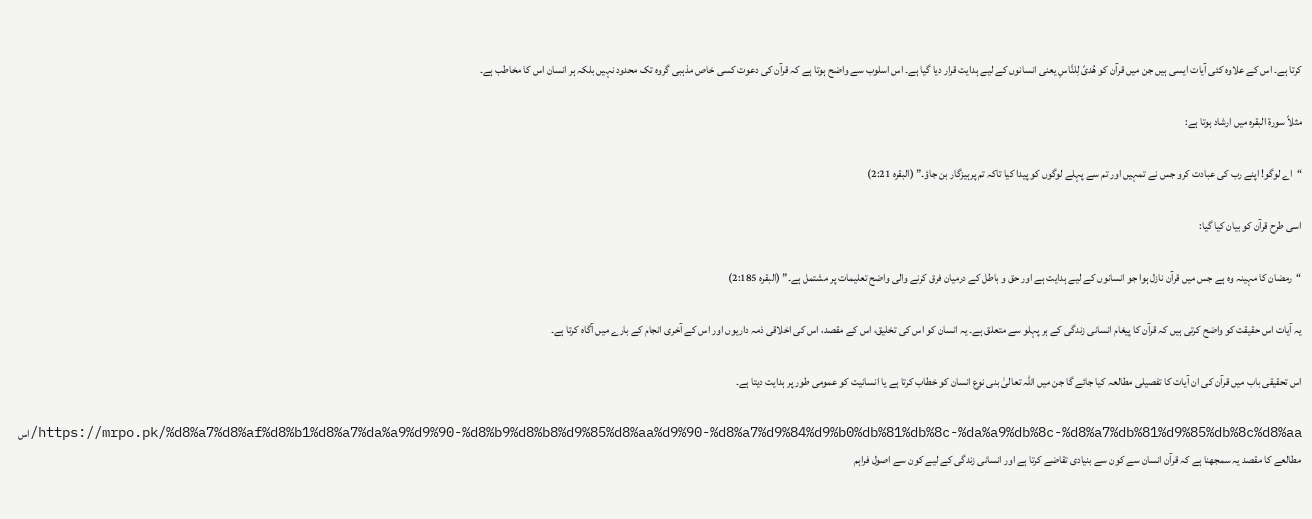کرتا ہے۔ اس کے علاوہ کئی آیات ایسی ہیں جن میں قرآن کو ھُدیً لِلنَّاسِ یعنی انسانوں کے لیے ہدایت قرار دیا گیا ہے۔ اس اسلوب سے واضح ہوتا ہے کہ قرآن کی دعوت کسی خاص مذہبی گروہ تک محدود نہیں بلکہ ہر انسان اس کا مخاطب ہے۔

مثلاً سورۃ البقرہ میں ارشاد ہوتا ہے:

“اے لوگو! اپنے رب کی عبادت کرو جس نے تمہیں اور تم سے پہلے لوگوں کو پیدا کیا تاکہ تم پرہیزگار بن جاؤ۔” (البقرہ 2:21)

اسی طرح قرآن کو بیان کیا گیا:

“رمضان کا مہینہ وہ ہے جس میں قرآن نازل ہوا جو انسانوں کے لیے ہدایت ہے اور حق و باطل کے درمیان فرق کرنے والی واضح تعلیمات پر مشتمل ہے۔” (البقرہ 2:185)

یہ آیات اس حقیقت کو واضح کرتی ہیں کہ قرآن کا پیغام انسانی زندگی کے ہر پہلو سے متعلق ہے۔ یہ انسان کو اس کی تخلیق، اس کے مقصد، اس کی اخلاقی ذمہ داریوں اور اس کے آخری انجام کے بارے میں آگاہ کرتا ہے۔

اس تحقیقی باب میں قرآن کی ان آیات کا تفصیلی مطالعہ کیا جائے گا جن میں اللہ تعالیٰ بنی نوع انسان کو خطاب کرتا ہے یا انسانیت کو عمومی طور پر ہدایت دیتا ہے۔

https://mrpo.pk/%d8%a7%d8%af%d8%b1%d8%a7%da%a9%d9%90-%d8%b9%d8%b8%d9%85%d8%aa%d9%90-%d8%a7%d9%84%d9%b0%db%81%db%8c-%da%a9%db%8c-%d8%a7%db%81%d9%85%db%8c%d8%aa/اس مطالعے کا مقصد یہ سمجھنا ہے کہ قرآن انسان سے کون سے بنیادی تقاضے کرتا ہے اور انسانی زندگی کے لیے کون سے اصول فراہم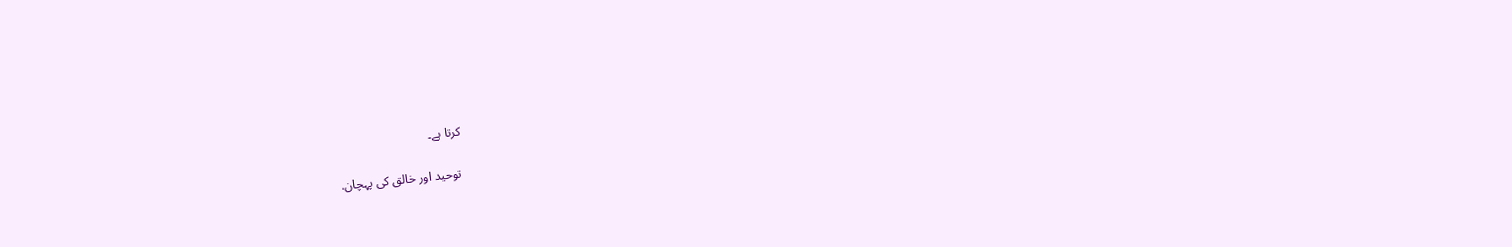کرتا ہے۔

 توحید اور خالق کی پہچان.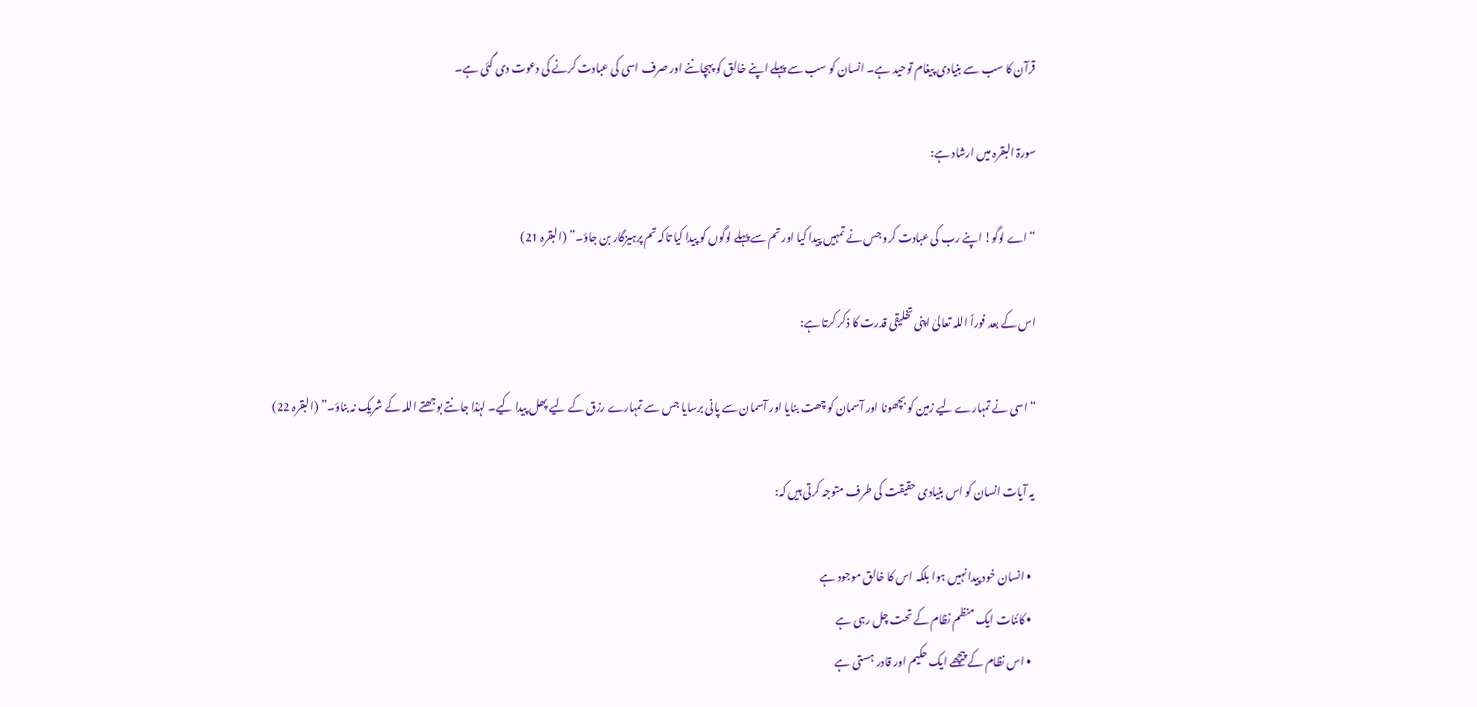قرآن کا سب سے بنیادی پیغام توحید ہے۔ انسان کو سب سے پہلے اپنے خالق کو پہچاننے اور صرف اسی کی عبادت کرنے کی دعوت دی گئی ہے۔

سورۃ البقرہ میں ارشاد ہے:

“اے لوگو! اپنے رب کی عبادت کرو جس نے تمہیں پیدا کیا اور تم سے پہلے لوگوں کو پیدا کیا تاکہ تم پرہیزگار بن جاؤ۔” (البقرہ 21)

اس کے بعد فوراً اللہ تعالیٰ اپنی تخلیقی قدرت کا ذکر کرتا ہے:

“اسی نے تمہارے لیے زمین کو بچھونا اور آسمان کو چھت بنایا اور آسمان سے پانی برسایا جس سے تمہارے رزق کے لیے پھل پیدا کیے۔ لہٰذا جانتے بوجھتے اللہ کے شریک نہ بناؤ۔” (البقرہ 22)

یہ آیات انسان کو اس بنیادی حقیقت کی طرف متوجہ کرتی ہیں کہ:

  • انسان خود پیدا نہیں ہوا بلکہ اس کا خالق موجود ہے
  • کائنات ایک منظم نظام کے تحت چل رہی ہے
  • اس نظام کے پیچھے ایک حکیم اور قادر ہستی ہے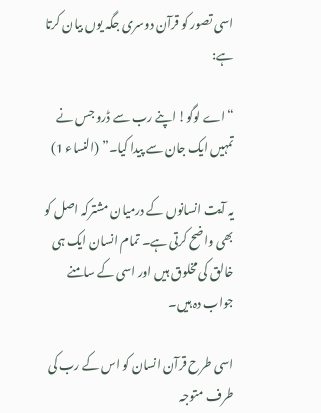اسی تصور کو قرآن دوسری جگہ یوں بیان کرتا ہے:

“اے لوگو! اپنے رب سے ڈرو جس نے تمہیں ایک جان سے پیدا کیا۔” (النساء 1)

یہ آیت انسانوں کے درمیان مشترکہ اصل کو بھی واضح کرتی ہے۔ تمام انسان ایک ہی خالق کی مخلوق ہیں اور اسی کے سامنے جواب دہ ہیں۔

اسی طرح قرآن انسان کو اس کے رب کی طرف متوجہ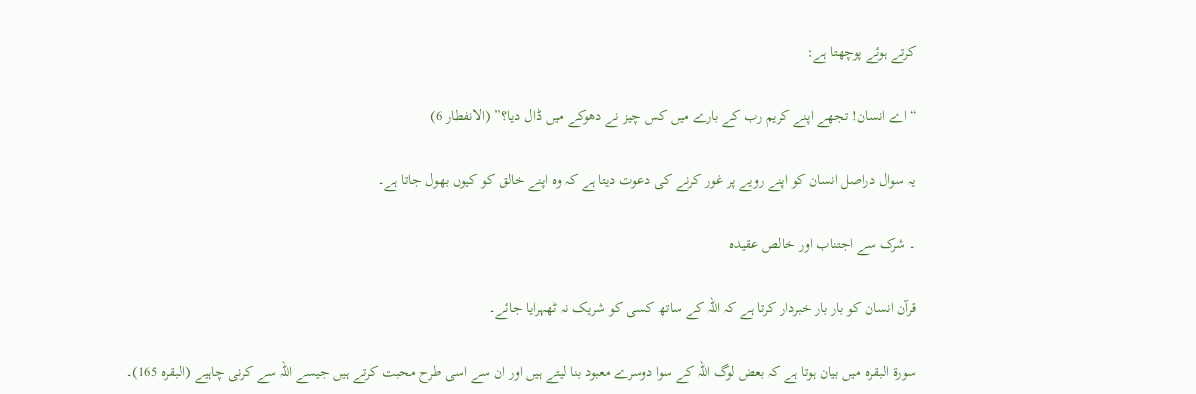کرتے ہوئے پوچھتا ہے:

“اے انسان! تجھے اپنے کریم رب کے بارے میں کس چیز نے دھوکے میں ڈال دیا؟” (الانفطار 6)

یہ سوال دراصل انسان کو اپنے رویے پر غور کرنے کی دعوت دیتا ہے کہ وہ اپنے خالق کو کیوں بھول جاتا ہے۔

۔ شرک سے اجتناب اور خالص عقیدہ

قرآن انسان کو بار بار خبردار کرتا ہے کہ اللہ کے ساتھ کسی کو شریک نہ ٹھہرایا جائے۔

سورۃ البقرہ میں بیان ہوتا ہے کہ بعض لوگ اللہ کے سوا دوسرے معبود بنا لیتے ہیں اور ان سے اسی طرح محبت کرتے ہیں جیسے اللہ سے کرنی چاہیے (البقرہ 165)۔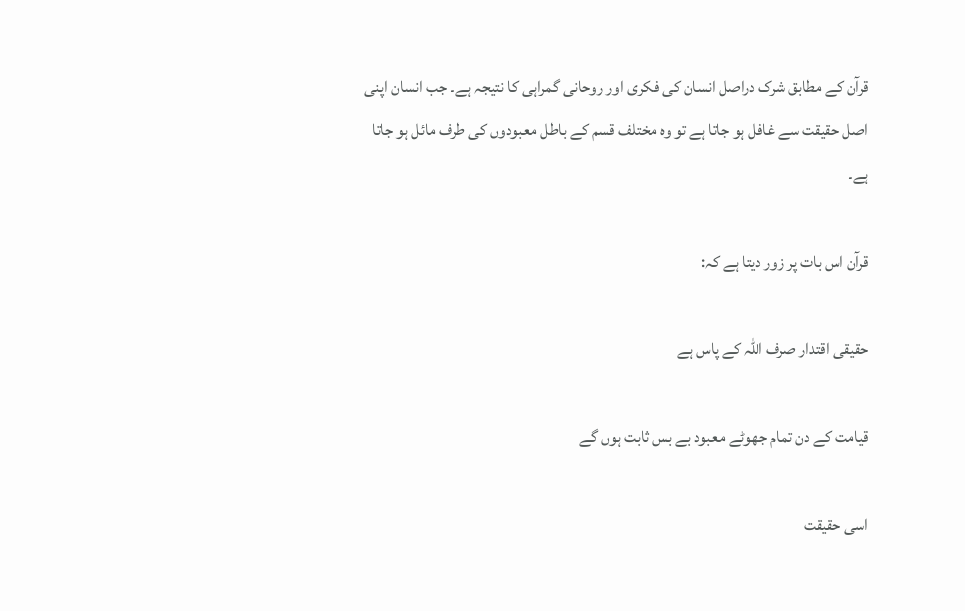قرآن کے مطابق شرک دراصل انسان کی فکری اور روحانی گمراہی کا نتیجہ ہے۔ جب انسان اپنی اصل حقیقت سے غافل ہو جاتا ہے تو وہ مختلف قسم کے باطل معبودوں کی طرف مائل ہو جاتا ہے۔

قرآن اس بات پر زور دیتا ہے کہ:

حقیقی اقتدار صرف اللہ کے پاس ہے

قیامت کے دن تمام جھوٹے معبود بے بس ثابت ہوں گے

اسی حقیقت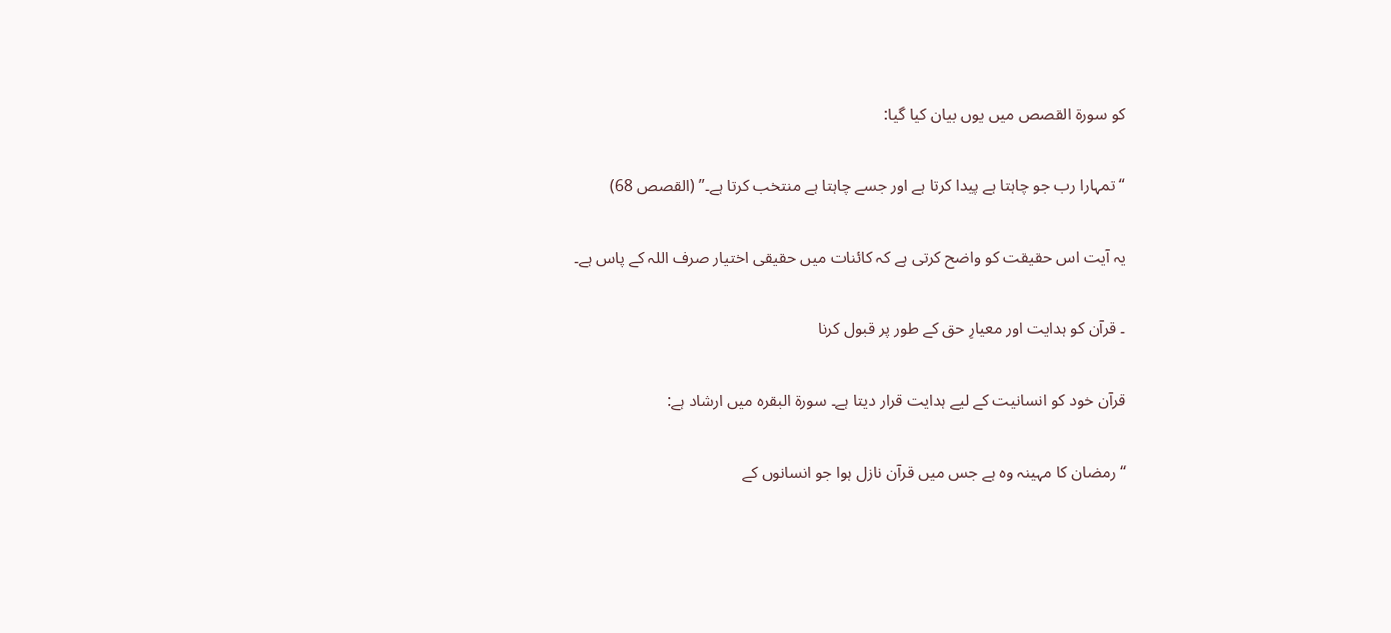کو سورۃ القصص میں یوں بیان کیا گیا:

“تمہارا رب جو چاہتا ہے پیدا کرتا ہے اور جسے چاہتا ہے منتخب کرتا ہے۔” (القصص 68)

یہ آیت اس حقیقت کو واضح کرتی ہے کہ کائنات میں حقیقی اختیار صرف اللہ کے پاس ہے۔

۔ قرآن کو ہدایت اور معیارِ حق کے طور پر قبول کرنا

قرآن خود کو انسانیت کے لیے ہدایت قرار دیتا ہے۔ سورۃ البقرہ میں ارشاد ہے:

“رمضان کا مہینہ وہ ہے جس میں قرآن نازل ہوا جو انسانوں کے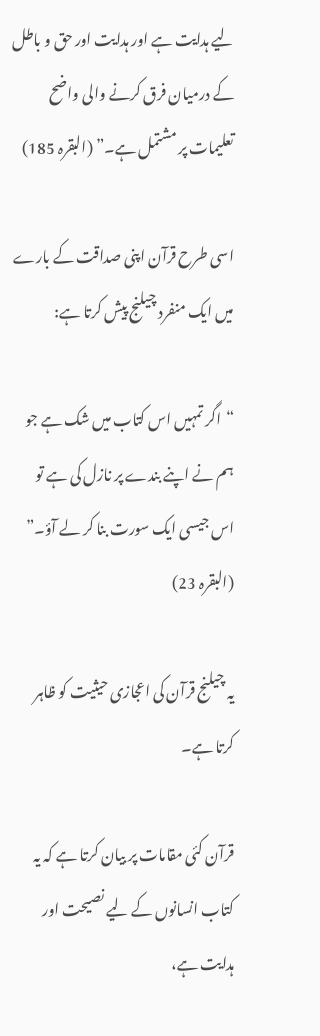لیے ہدایت ہے اور ہدایت اور حق و باطل کے درمیان فرق کرنے والی واضح تعلیمات پر مشتمل ہے۔” (البقرہ 185)

اسی طرح قرآن اپنی صداقت کے بارے میں ایک منفرد چیلنج پیش کرتا ہے:

“اگر تمہیں اس کتاب میں شک ہے جو ہم نے اپنے بندے پر نازل کی ہے تو اس جیسی ایک سورت بنا کر لے آؤ۔” (البقرہ 23)

یہ چیلنج قرآن کی اعجازی حیثیت کو ظاہر کرتا ہے۔

قرآن کئی مقامات پر بیان کرتا ہے کہ یہ کتاب انسانوں کے لیے نصیحت اور ہدایت ہے،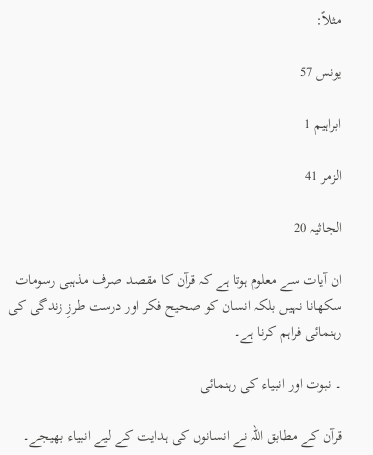مثلاً:

یونس 57

ابراہیم 1

الزمر 41

الجاثیہ 20

ان آیات سے معلوم ہوتا ہے کہ قرآن کا مقصد صرف مذہبی رسومات سکھانا نہیں بلکہ انسان کو صحیح فکر اور درست طرزِ زندگی کی رہنمائی فراہم کرنا ہے۔

۔ نبوت اور انبیاء کی رہنمائی

قرآن کے مطابق اللہ نے انسانوں کی ہدایت کے لیے انبیاء بھیجے۔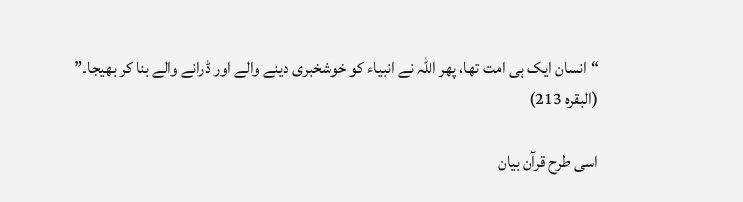“انسان ایک ہی امت تھا، پھر اللہ نے انبیاء کو خوشخبری دینے والے اور ڈرانے والے بنا کر بھیجا۔” (البقرہ 213)

اسی طرح قرآن بیان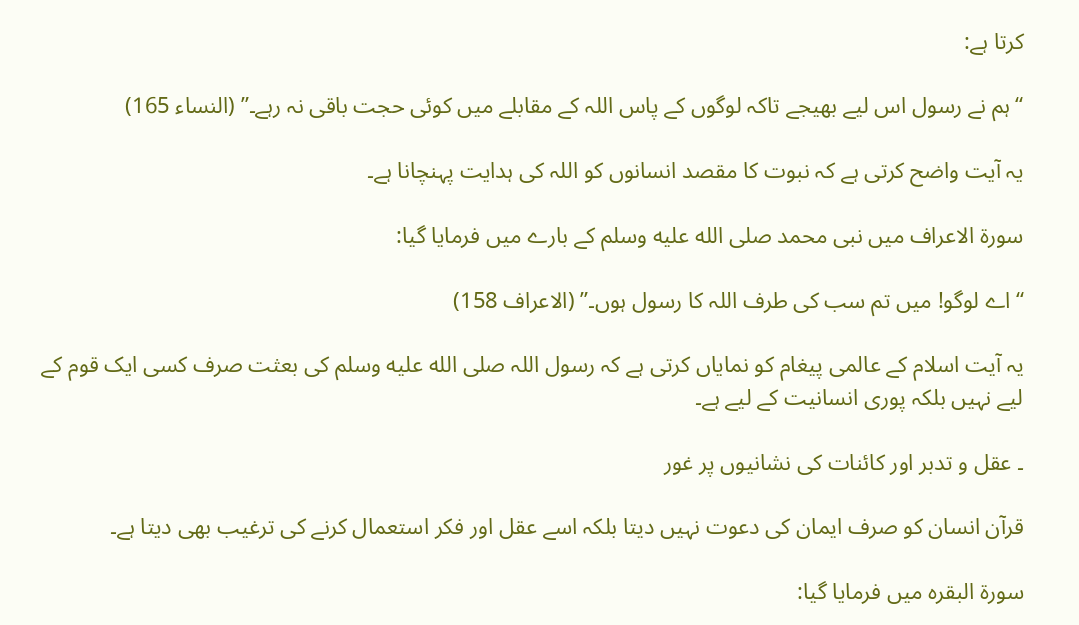کرتا ہے:

“ہم نے رسول اس لیے بھیجے تاکہ لوگوں کے پاس اللہ کے مقابلے میں کوئی حجت باقی نہ رہے۔” (النساء 165)

یہ آیت واضح کرتی ہے کہ نبوت کا مقصد انسانوں کو اللہ کی ہدایت پہنچانا ہے۔

سورۃ الاعراف میں نبی محمد صلى الله عليه وسلم کے بارے میں فرمایا گیا:

“اے لوگو! میں تم سب کی طرف اللہ کا رسول ہوں۔” (الاعراف 158)

یہ آیت اسلام کے عالمی پیغام کو نمایاں کرتی ہے کہ رسول اللہ صلى الله عليه وسلم کی بعثت صرف کسی ایک قوم کے لیے نہیں بلکہ پوری انسانیت کے لیے ہے۔

۔ عقل و تدبر اور کائنات کی نشانیوں پر غور

قرآن انسان کو صرف ایمان کی دعوت نہیں دیتا بلکہ اسے عقل اور فکر استعمال کرنے کی ترغیب بھی دیتا ہے۔

سورۃ البقرہ میں فرمایا گیا: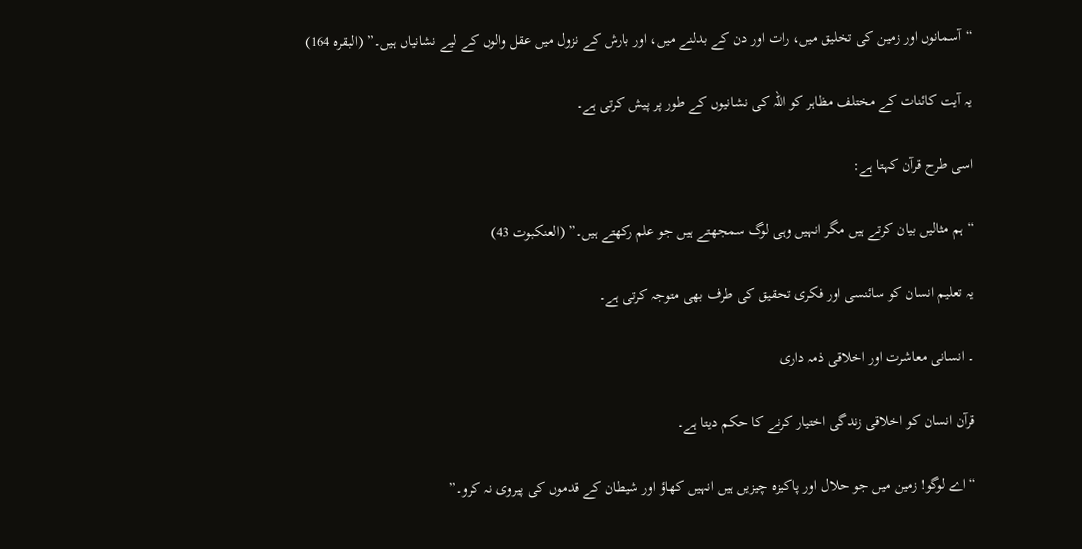“آسمانوں اور زمین کی تخلیق میں، رات اور دن کے بدلنے میں، اور بارش کے نزول میں عقل والوں کے لیے نشانیاں ہیں۔” (البقرہ 164)

یہ آیت کائنات کے مختلف مظاہر کو اللہ کی نشانیوں کے طور پر پیش کرتی ہے۔

اسی طرح قرآن کہتا ہے:

“ہم مثالیں بیان کرتے ہیں مگر انہیں وہی لوگ سمجھتے ہیں جو علم رکھتے ہیں۔” (العنكبوت 43)

یہ تعلیم انسان کو سائنسی اور فکری تحقیق کی طرف بھی متوجہ کرتی ہے۔

۔ انسانی معاشرت اور اخلاقی ذمہ داری

قرآن انسان کو اخلاقی زندگی اختیار کرنے کا حکم دیتا ہے۔

“اے لوگو! زمین میں جو حلال اور پاکیزہ چیزیں ہیں انہیں کھاؤ اور شیطان کے قدموں کی پیروی نہ کرو۔”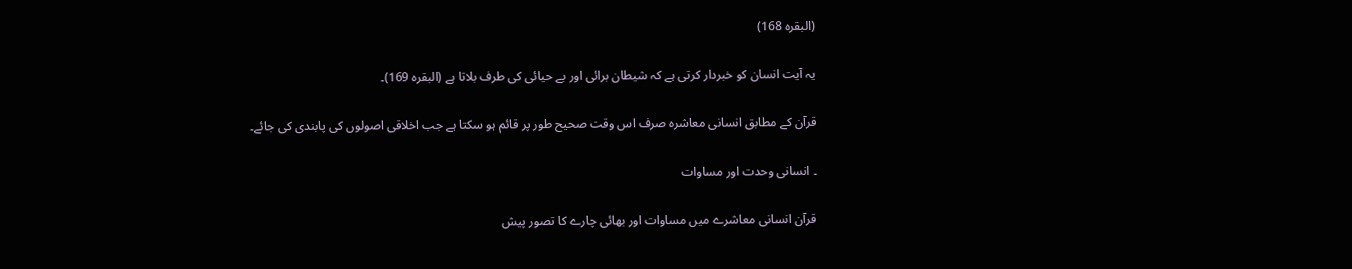(البقرہ 168)

یہ آیت انسان کو خبردار کرتی ہے کہ شیطان برائی اور بے حیائی کی طرف بلاتا ہے (البقرہ 169)۔

قرآن کے مطابق انسانی معاشرہ صرف اس وقت صحیح طور پر قائم ہو سکتا ہے جب اخلاقی اصولوں کی پابندی کی جائے۔

۔ انسانی وحدت اور مساوات

قرآن انسانی معاشرے میں مساوات اور بھائی چارے کا تصور پیش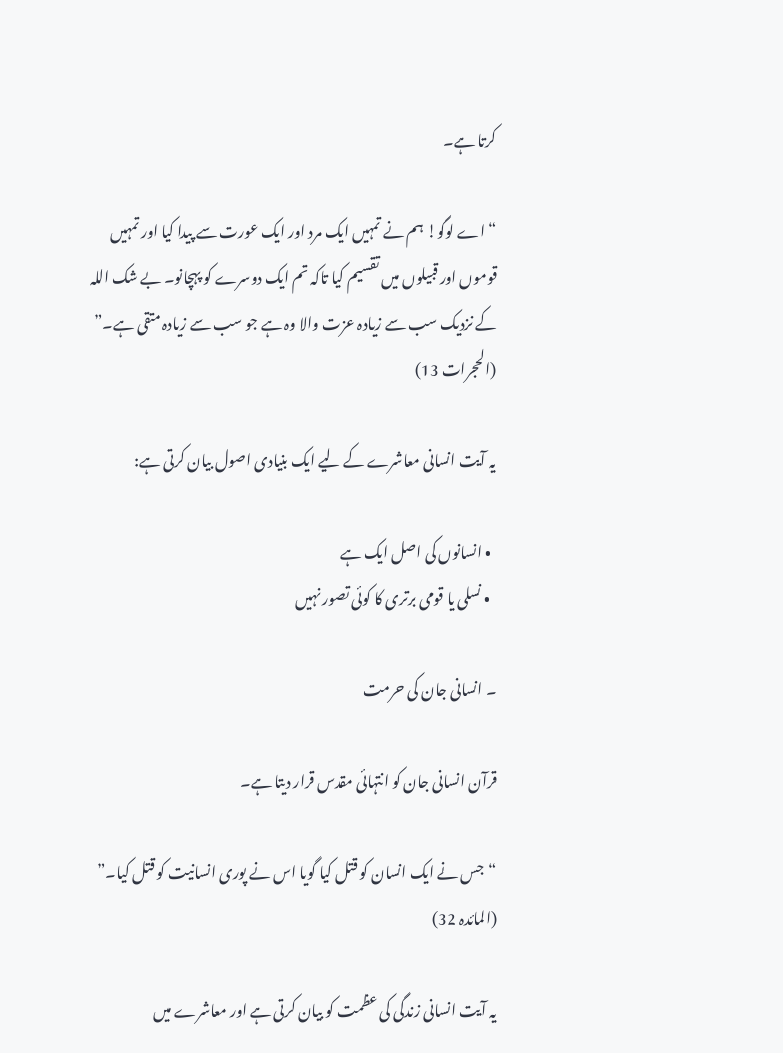کرتا ہے۔

“اے لوگو! ہم نے تمہیں ایک مرد اور ایک عورت سے پیدا کیا اور تمہیں قوموں اور قبیلوں میں تقسیم کیا تاکہ تم ایک دوسرے کو پہچانو۔ بے شک اللہ کے نزدیک سب سے زیادہ عزت والا وہ ہے جو سب سے زیادہ متقی ہے۔” (الحجرات 13)

یہ آیت انسانی معاشرے کے لیے ایک بنیادی اصول بیان کرتی ہے:

  • انسانوں کی اصل ایک ہے
  • نسلی یا قومی برتری کا کوئی تصور نہیں

۔ انسانی جان کی حرمت

قرآن انسانی جان کو انتہائی مقدس قرار دیتا ہے۔

“جس نے ایک انسان کو قتل کیا گویا اس نے پوری انسانیت کو قتل کیا۔” (المائدہ 32)

یہ آیت انسانی زندگی کی عظمت کو بیان کرتی ہے اور معاشرے میں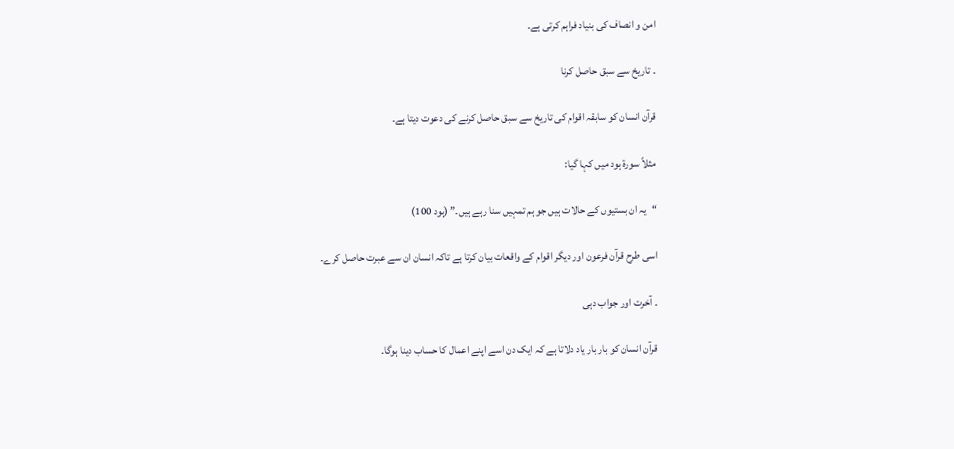امن و انصاف کی بنیاد فراہم کرتی ہے۔

۔ تاریخ سے سبق حاصل کرنا

قرآن انسان کو سابقہ اقوام کی تاریخ سے سبق حاصل کرنے کی دعوت دیتا ہے۔

مثلاً سورۃ ہود میں کہا گیا:

“یہ ان بستیوں کے حالات ہیں جو ہم تمہیں سنا رہے ہیں۔” (ہود 100)

اسی طرح قرآن فرعون اور دیگر اقوام کے واقعات بیان کرتا ہے تاکہ انسان ان سے عبرت حاصل کرے۔

۔ آخرت اور جواب دہی

قرآن انسان کو بار بار یاد دلاتا ہے کہ ایک دن اسے اپنے اعمال کا حساب دینا ہوگا۔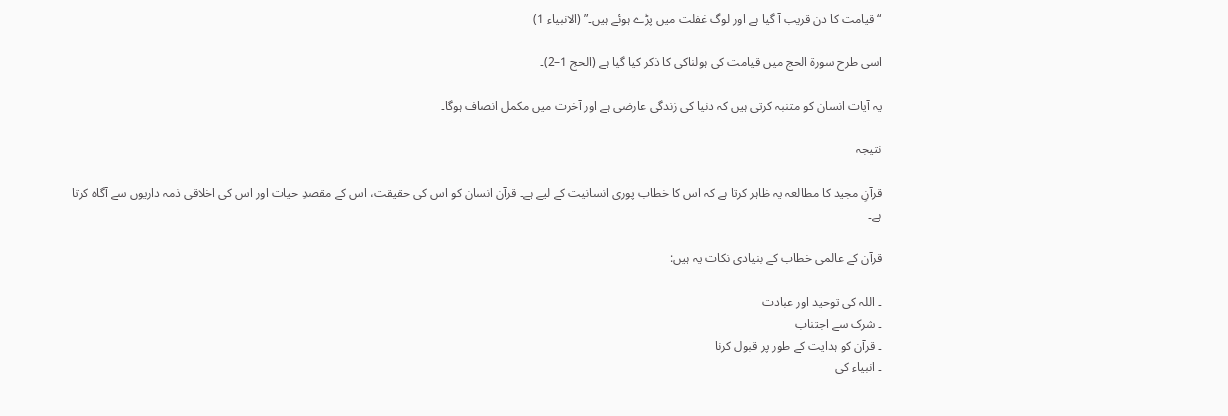“قیامت کا دن قریب آ گیا ہے اور لوگ غفلت میں پڑے ہوئے ہیں۔” (الانبیاء 1)

اسی طرح سورۃ الحج میں قیامت کی ہولناکی کا ذکر کیا گیا ہے (الحج 1–2)۔

یہ آیات انسان کو متنبہ کرتی ہیں کہ دنیا کی زندگی عارضی ہے اور آخرت میں مکمل انصاف ہوگا۔

نتیجہ

قرآنِ مجید کا مطالعہ یہ ظاہر کرتا ہے کہ اس کا خطاب پوری انسانیت کے لیے ہے۔ قرآن انسان کو اس کی حقیقت، اس کے مقصدِ حیات اور اس کی اخلاقی ذمہ داریوں سے آگاہ کرتا ہے۔

قرآن کے عالمی خطاب کے بنیادی نکات یہ ہیں:

۔ اللہ کی توحید اور عبادت
۔ شرک سے اجتناب
۔ قرآن کو ہدایت کے طور پر قبول کرنا
۔ انبیاء کی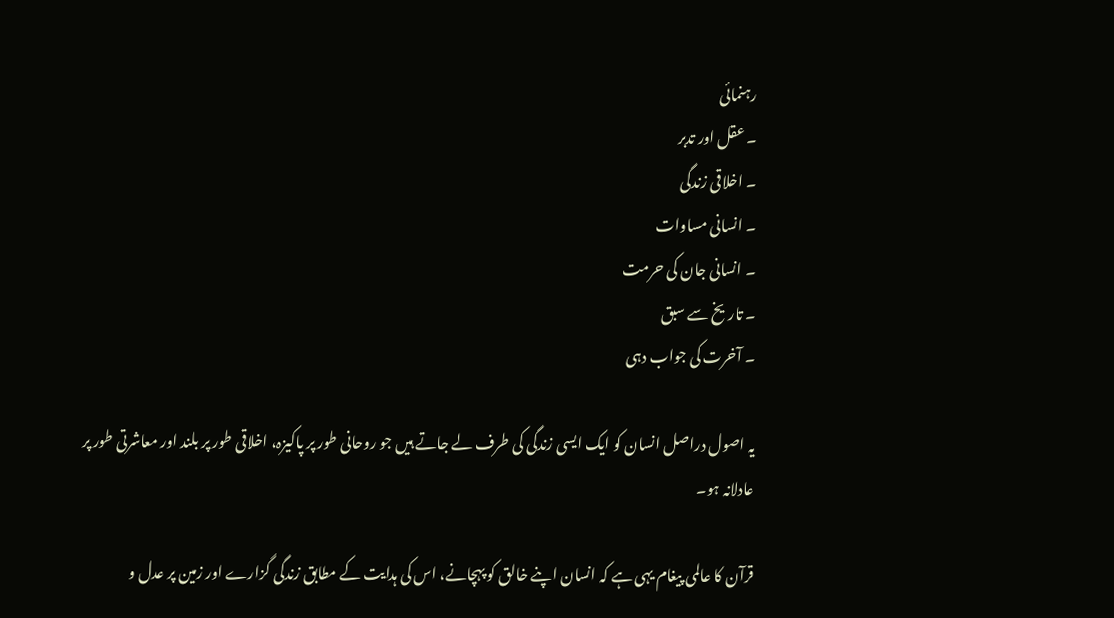رہنمائی
۔ عقل اور تدبر
۔ اخلاقی زندگی
۔ انسانی مساوات
۔ انسانی جان کی حرمت
۔ تاریخ سے سبق
۔ آخرت کی جواب دہی

یہ اصول دراصل انسان کو ایک ایسی زندگی کی طرف لے جاتے ہیں جو روحانی طور پر پاکیزہ، اخلاقی طور پر بلند اور معاشرتی طور پر عادلانہ ہو۔

قرآن کا عالمی پیغام یہی ہے کہ انسان اپنے خالق کو پہچانے، اس کی ہدایت کے مطابق زندگی گزارے اور زمین پر عدل و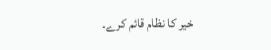خیر کا نظام قائم کرے۔